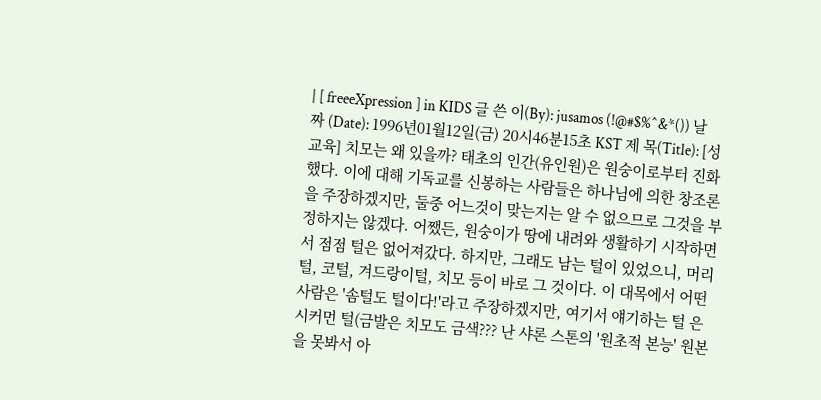| [ freeeXpression ] in KIDS 글 쓴 이(By): jusamos (!@#$%^&*()) 날 짜 (Date): 1996년01월12일(금) 20시46분15초 KST 제 목(Title): [성교육] 치모는 왜 있을까? 태초의 인간(유인원)은 원숭이로부터 진화했다. 이에 대해 기독교를 신봉하는 사람들은 하나님에 의한 창조론을 주장하겠지만, 둘중 어느것이 맞는지는 알 수 없으므로 그것을 부정하지는 않겠다. 어쨌든, 원숭이가 땅에 내려와 생활하기 시작하면서 점점 털은 없어져갔다. 하지만, 그래도 남는 털이 있었으니, 머리털, 코털, 겨드랑이털, 치모 등이 바로 그 것이다. 이 대목에서 어떤 사람은 '솜털도 털이다!'라고 주장하겠지만, 여기서 얘기하는 털 은 시커먼 털(금발은 치모도 금색??? 난 샤론 스톤의 '원초적 본능' 원본을 못봐서 아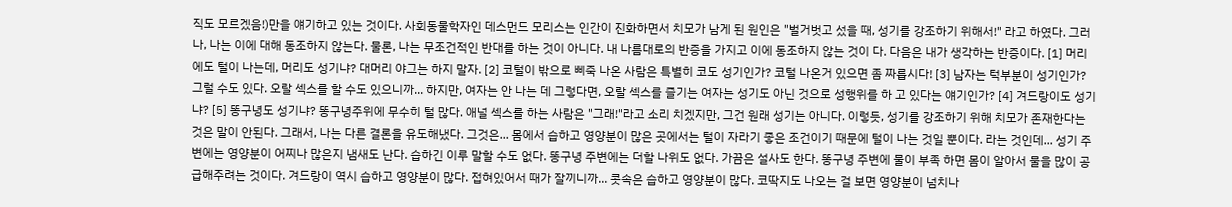직도 모르겠음!)만을 얘기하고 있는 것이다. 사회동물학자인 데스먼드 모리스는 인간이 진화하면서 치모가 남게 된 원인은 "벌거벗고 섰을 때, 성기를 강조하기 위해서!" 라고 하였다. 그러나, 나는 이에 대해 동조하지 않는다. 물론, 나는 무조건적인 반대를 하는 것이 아니다. 내 나름대로의 반증을 가지고 이에 동조하지 않는 것이 다. 다음은 내가 생각하는 반증이다. [1] 머리에도 털이 나는데, 머리도 성기냐? 대머리 야그는 하지 말자. [2] 코털이 밖으로 삐죽 나온 사람은 특별히 코도 성기인가? 코털 나온거 있으면 좀 짜릅시다! [3] 남자는 턱부분이 성기인가? 그럴 수도 있다. 오랄 섹스를 할 수도 있으니까... 하지만, 여자는 안 나는 데 그렇다면, 오랄 섹스를 즐기는 여자는 성기도 아닌 것으로 성행위를 하 고 있다는 얘기인가? [4] 겨드랑이도 성기냐? [5] 똥구녕도 성기냐? 똥구녕주위에 무수히 털 많다. 애널 섹스를 하는 사람은 "그래!"라고 소리 치겠지만, 그건 원래 성기는 아니다. 이렇듯, 성기를 강조하기 위해 치모가 존재한다는 것은 말이 안된다. 그래서, 나는 다른 결론을 유도해냈다. 그것은... 몸에서 습하고 영양분이 많은 곳에서는 털이 자라기 좋은 조건이기 때문에 털이 나는 것일 뿐이다. 라는 것인데... 성기 주변에는 영양분이 어찌나 많은지 냄새도 난다. 습하긴 이루 말할 수도 없다. 똥구녕 주변에는 더할 나위도 없다. 가끔은 설사도 한다. 똥구녕 주변에 물이 부족 하면 몸이 알아서 물을 많이 공급해주려는 것이다. 겨드랑이 역시 습하고 영양분이 많다. 접혀있어서 때가 잘끼니까... 콧속은 습하고 영양분이 많다. 코딱지도 나오는 걸 보면 영양분이 넘치나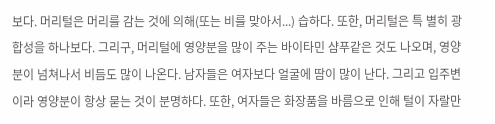보다. 머리털은 머리를 감는 것에 의해(또는 비를 맞아서...) 습하다. 또한, 머리털은 특 별히 광합성을 하나보다. 그리구, 머리털에 영양분을 많이 주는 바이타민 샴푸같은 것도 나오며, 영양분이 넘쳐나서 비듬도 많이 나온다. 남자들은 여자보다 얼굴에 땀이 많이 난다. 그리고 입주변이라 영양분이 항상 묻는 것이 분명하다. 또한, 여자들은 화장품을 바름으로 인해 털이 자랄만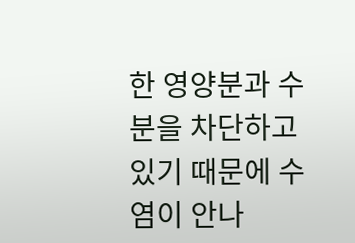한 영양분과 수분을 차단하고 있기 때문에 수염이 안나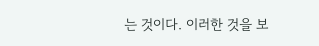는 것이다. 이러한 것을 보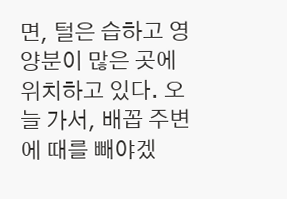면, 털은 습하고 영양분이 많은 곳에 위치하고 있다. 오늘 가서, 배꼽 주변에 때를 빼야겠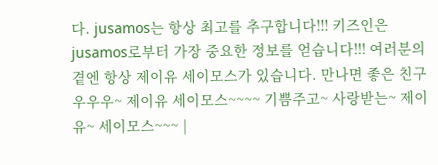다. jusamos는 항상 최고를 추구합니다!!! 키즈인은 jusamos로부터 가장 중요한 정보를 얻습니다!!! 여러분의 곁엔 항상 제이유 세이모스가 있습니다. 만나면 좋은 친구우우우~ 제이유 세이모스~~~~ 기쁨주고~ 사랑받는~ 제이유~ 세이모스~~~ |